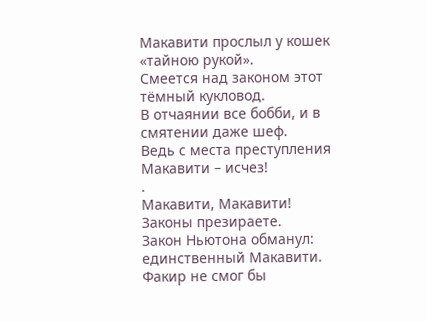Макавити прослыл у кошек «тайною рукой».
Смеется над законом этот тёмный кукловод.
В отчаянии все бобби, и в смятении даже шеф.
Ведь с места преступления Макавити – исчез!
.
Макавити, Макавити! Законы презираете.
Закон Ньютона обманул: единственный Макавити.
Факир не смог бы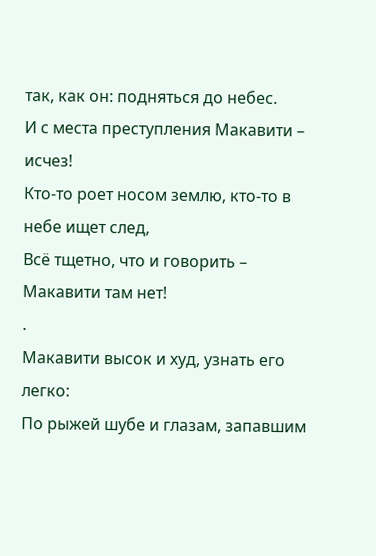так, как он: подняться до небес.
И с места преступления Макавити – исчез!
Кто-то роет носом землю, кто-то в небе ищет след,
Всё тщетно, что и говорить – Макавити там нет!
.
Макавити высок и худ, узнать его легко:
По рыжей шубе и глазам, запавшим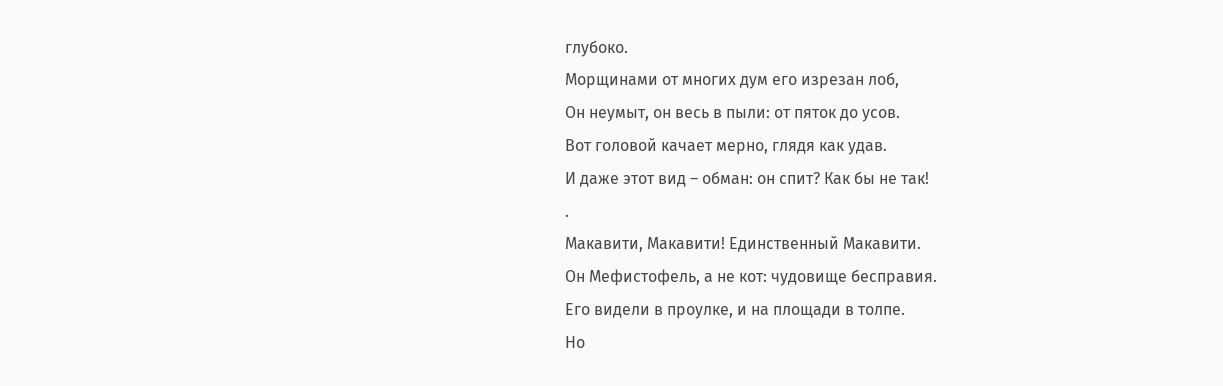глубоко.
Морщинами от многих дум его изрезан лоб,
Он неумыт, он весь в пыли: от пяток до усов.
Вот головой качает мерно, глядя как удав.
И даже этот вид – обман: он спит? Как бы не так!
.
Макавити, Макавити! Единственный Макавити.
Он Мефистофель, а не кот: чудовище бесправия.
Его видели в проулке, и на площади в толпе.
Но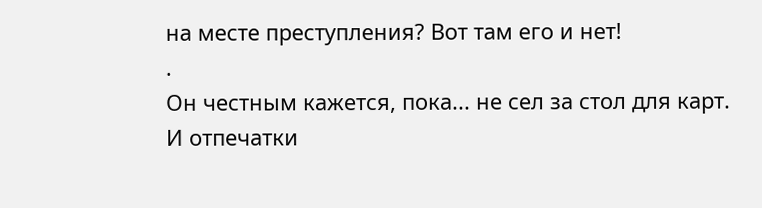на месте преступления? Вот там его и нет!
.
Он честным кажется, пока... не сел за стол для карт.
И отпечатки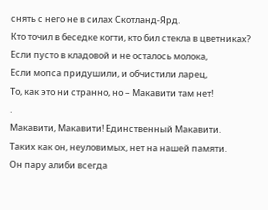снять с него не в силах Скотланд-Ярд.
Кто точил в беседке когти, кто бил стекла в цветниках?
Если пусто в кладовой и не осталось молока,
Если мопса придушили, и обчистили ларец,
То, как это ни странно, но – Макавити там нет!
.
Макавити, Макавити! Единственный Макавити.
Таких как он, неуловимых, нет на нашей памяти.
Он пару алиби всегда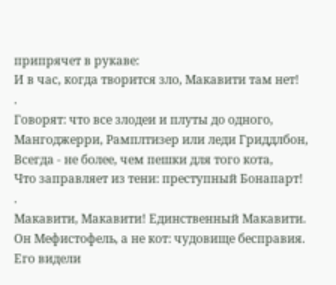припрячет в рукаве:
И в час, когда творится зло, Макавити там нет!
.
Говорят: что все злодеи и плуты до одного,
Мангоджерри, Рамплтизер или леди Гриддлбон,
Всегда - не более, чем пешки для того кота,
Что заправляет из тени: преступный Бонапарт!
.
Макавити, Макавити! Единственный Макавити.
Он Мефистофель, а не кот: чудовище бесправия.
Его видели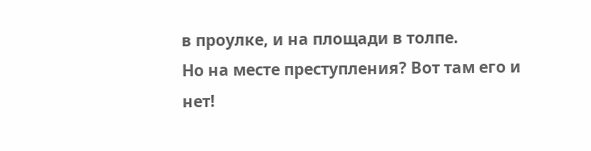в проулке, и на площади в толпе.
Но на месте преступления? Вот там его и нет!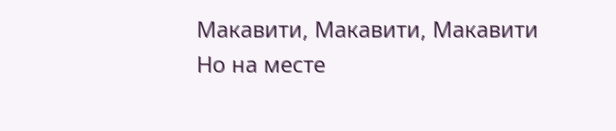Макавити, Макавити, Макавити
Но на месте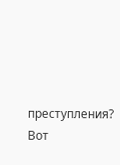преступления? Вот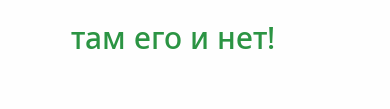там его и нет!